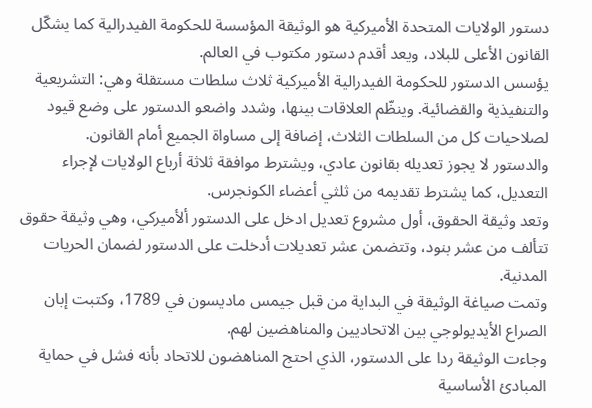دستور الولايات المتحدة الأميركية هو الوثيقة المؤسسة للحكومة الفيدرالية كما يشكّل القانون الأعلى للبلاد، ويعد أقدم دستور مكتوب في العالم.
يؤسس الدستور للحكومة الفيدرالية الأميركية ثلاث سلطات مستقلة وهي: التشريعية والتنفيذية والقضائية. وينظّم العلاقات بينها، وشدد واضعو الدستور على وضع قيود لصلاحيات كل من السلطات الثلاث، إضافة إلى مساواة الجميع أمام القانون.
والدستور لا يجوز تعديله بقانون عادي، ويشترط موافقة ثلاثة أرباع الولايات لإجراء التعديل، كما يشترط تقديمه من ثلثي أعضاء الكونجرس.
وتعد وثيقة الحقوق، أول مشروع تعديل ادخل على الدستور ألأميركي، وهي وثيقة حقوق تتألف من عشر بنود، وتتضمن عشر تعديلات أدخلت على الدستور لضمان الحريات المدنية.
وتمت صياغة الوثيقة في البداية من قبل جيمس ماديسون في 1789، وكتبت إبان الصراع الأيديولوجي بين الاتحاديين والمناهضين لهم.
وجاءت الوثيقة ردا على الدستور، الذي احتج المناهضون للاتحاد بأنه فشل في حماية المبادئ الأساسية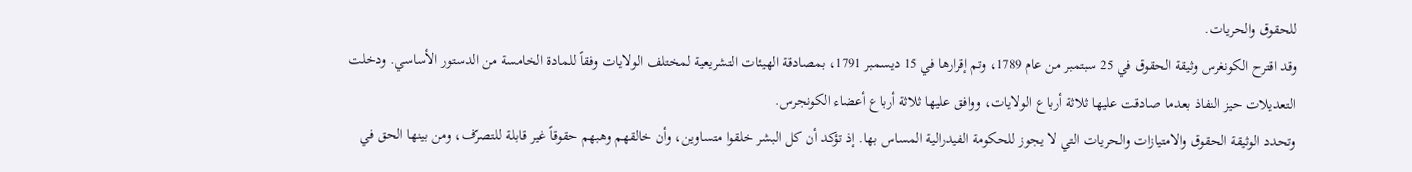للحقوق والحريات.
وقد اقترح الكونغرس وثيقة الحقوق في 25 سبتمبر من عام 1789، وتم إقرارها في 15 ديسمبر 1791، بمصادقة الهيئات التشريعية لمختلف الولايات وفقاً للمادة الخامسة من الدستور الأساسي. ودخلت التعديلات حيز النفاذ بعدما صادقت عليها ثلاثة أرباع الولايات، ووافق عليها ثلاثة أرباع أعضاء الكونجرس.
وتحدد الوثيقة الحقوق والامتيازات والحريات التي لا يجوز للحكومة الفيدرالية المساس بها. إذ تؤكد أن كل البشر خلقوا متساوين، وأن خالقهم وهبهم حقوقاً غير قابلة للتصرّف، ومن بينها الحق في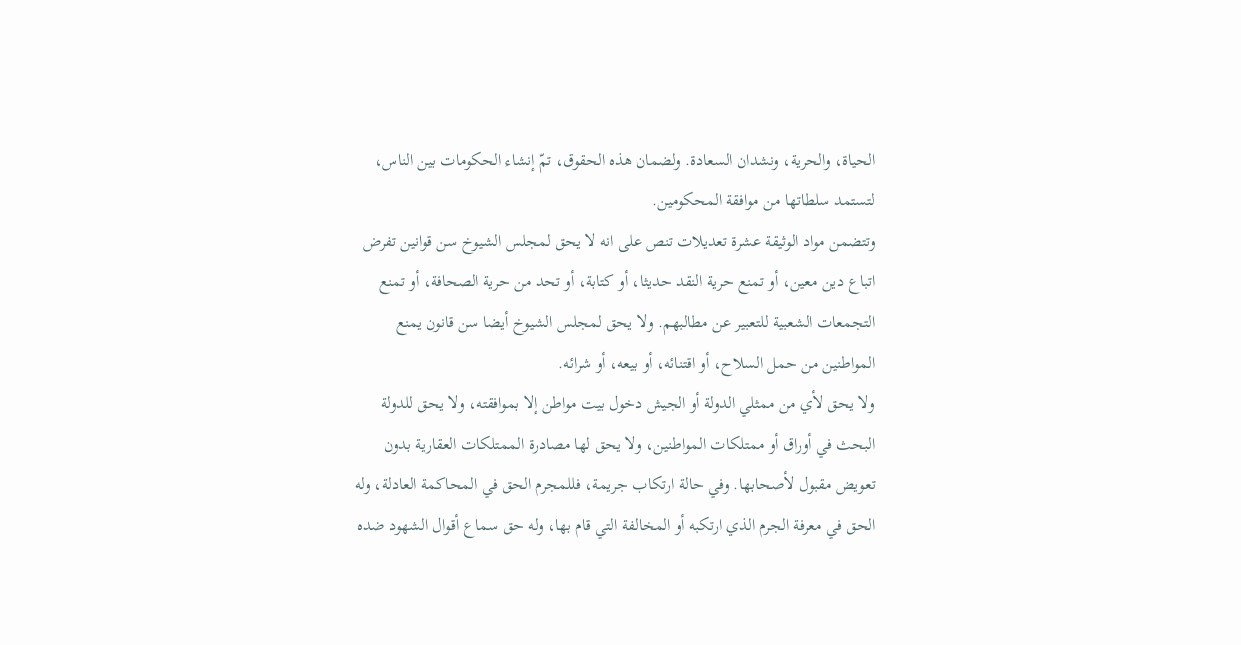الحياة، والحرية، ونشدان السعادة. ولضمان هذه الحقوق، تمّ إنشاء الحكومات بين الناس، لتستمد سلطاتها من موافقة المحكومين.
وتتضمن مواد الوثيقة عشرة تعديلات تنص على انه لا يحق لمجلس الشيوخ سن قوانين تفرض اتباع دين معين، أو تمنع حرية النقد حديثا، أو كتابة، أو تحد من حرية الصحافة، أو تمنع التجمعات الشعبية للتعبير عن مطالبهم. ولا يحق لمجلس الشيوخ أيضا سن قانون يمنع المواطنين من حمل السلاح، أو اقتنائه، أو بيعه، أو شرائه.
ولا يحق لأي من ممثلي الدولة أو الجيش دخول بيت مواطن إلا بموافقته، ولا يحق للدولة البحث في أوراق أو ممتلكات المواطنين، ولا يحق لها مصادرة الممتلكات العقارية بدون تعويض مقبول لأصحابها. وفي حالة ارتكاب جريمة، فللمجرم الحق في المحاكمة العادلة، وله الحق في معرفة الجرم الذي ارتكبه أو المخالفة التي قام بها، وله حق سماع أقوال الشهود ضده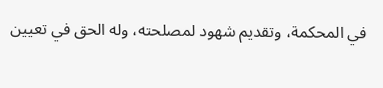في المحكمة، وتقديم شهود لمصلحته، وله الحق في تعيين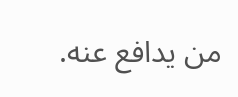من يدافع عنه.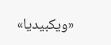«ويكبيديا»